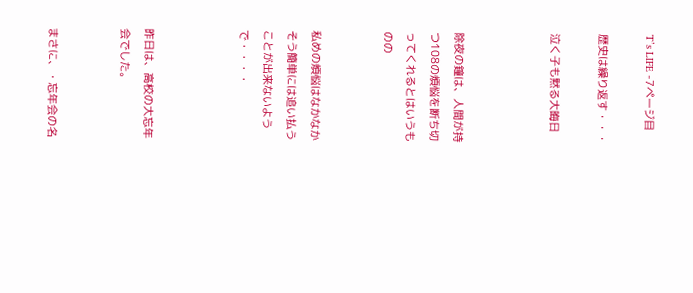T’s LⅠFE -7ページ目

歴史は繰り返す・・・

泣く子も黙る大晦日



除夜の鐘は、人間が持つ108の煩悩を断ち切ってくれるとはいうものの


私めの煩悩はなかなかそう簡単には追い払うことが出来ないようで・・・・



昨日は、高校の大忘年会でした。


まさに、・忘年会の名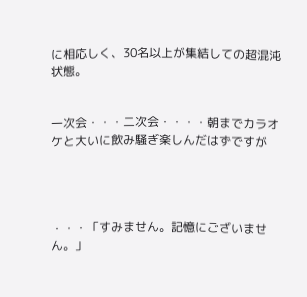に相応しく、30名以上が集結しての超混沌状態。


一次会・・・二次会・・・・朝までカラオケと大いに飲み騒ぎ楽しんだはずですが




・・・「すみません。記憶にございません。」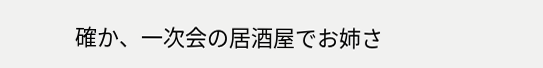確か、一次会の居酒屋でお姉さ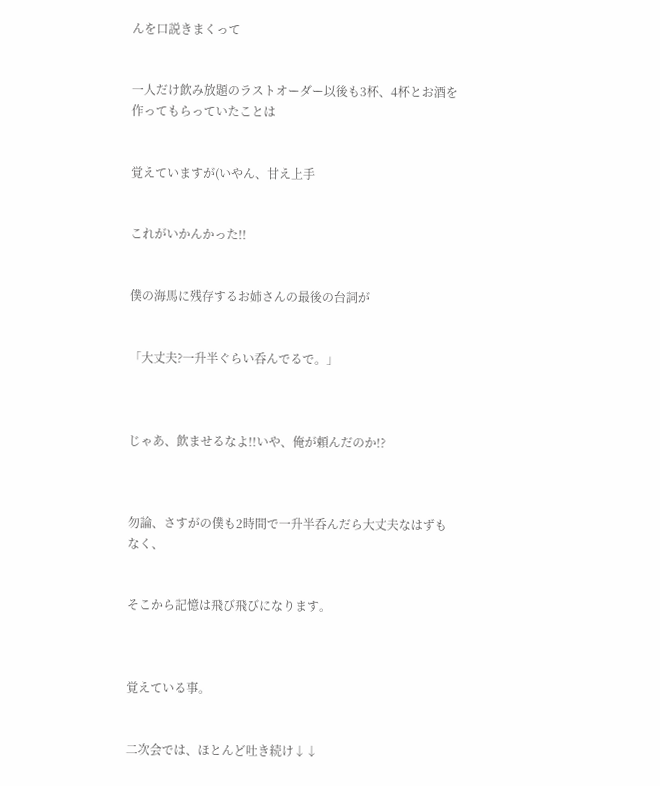んを口説きまくって


一人だけ飲み放題のラストオーダー以後も3杯、4杯とお酒を作ってもらっていたことは


覚えていますが(いやん、甘え上手


これがいかんかった!!


僕の海馬に残存するお姉さんの最後の台詞が


「大丈夫?一升半ぐらい呑んでるで。」



じゃあ、飲ませるなよ!!いや、俺が頼んだのか!?



勿論、さすがの僕も2時間で一升半呑んだら大丈夫なはずもなく、


そこから記憶は飛び飛びになります。



覚えている事。


二次会では、ほとんど吐き続け↓↓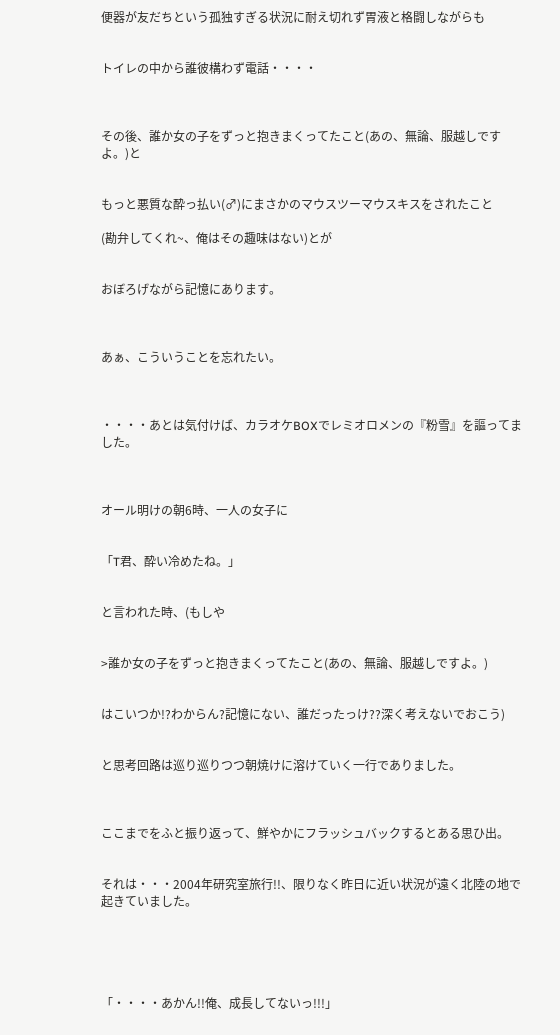便器が友だちという孤独すぎる状況に耐え切れず胃液と格闘しながらも


トイレの中から誰彼構わず電話・・・・



その後、誰か女の子をずっと抱きまくってたこと(あの、無論、服越しですよ。)と


もっと悪質な酔っ払い(♂)にまさかのマウスツーマウスキスをされたこと

(勘弁してくれ~、俺はその趣味はない)とが


おぼろげながら記憶にあります。



あぁ、こういうことを忘れたい。



・・・・あとは気付けば、カラオケBOXでレミオロメンの『粉雪』を謳ってました。



オール明けの朝6時、一人の女子に


「T君、酔い冷めたね。」


と言われた時、(もしや


>誰か女の子をずっと抱きまくってたこと(あの、無論、服越しですよ。)


はこいつか!?わからん?記憶にない、誰だったっけ??深く考えないでおこう)


と思考回路は巡り巡りつつ朝焼けに溶けていく一行でありました。



ここまでをふと振り返って、鮮やかにフラッシュバックするとある思ひ出。


それは・・・2004年研究室旅行!!、限りなく昨日に近い状況が遠く北陸の地で起きていました。





「・・・・あかん!!俺、成長してないっ!!!」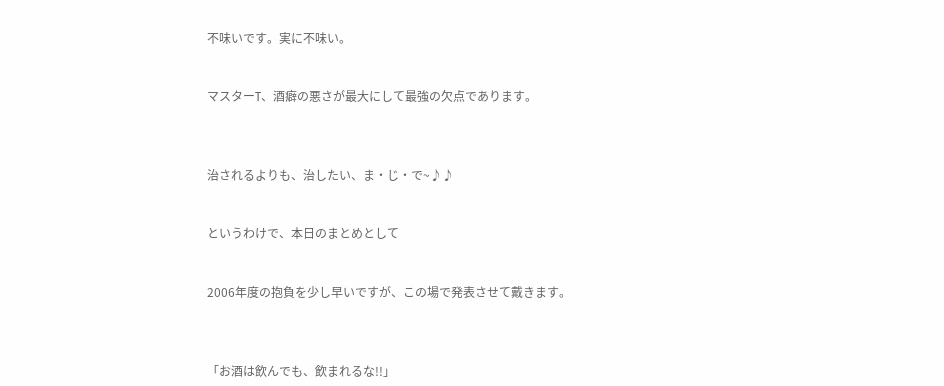不味いです。実に不味い。


マスターT、酒癖の悪さが最大にして最強の欠点であります。



治されるよりも、治したい、ま・じ・で~♪♪


というわけで、本日のまとめとして


2006年度の抱負を少し早いですが、この場で発表させて戴きます。



「お酒は飲んでも、飲まれるな!!」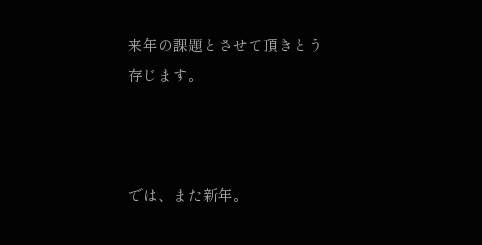来年の課題とさせて頂きとう存じます。



では、また新年。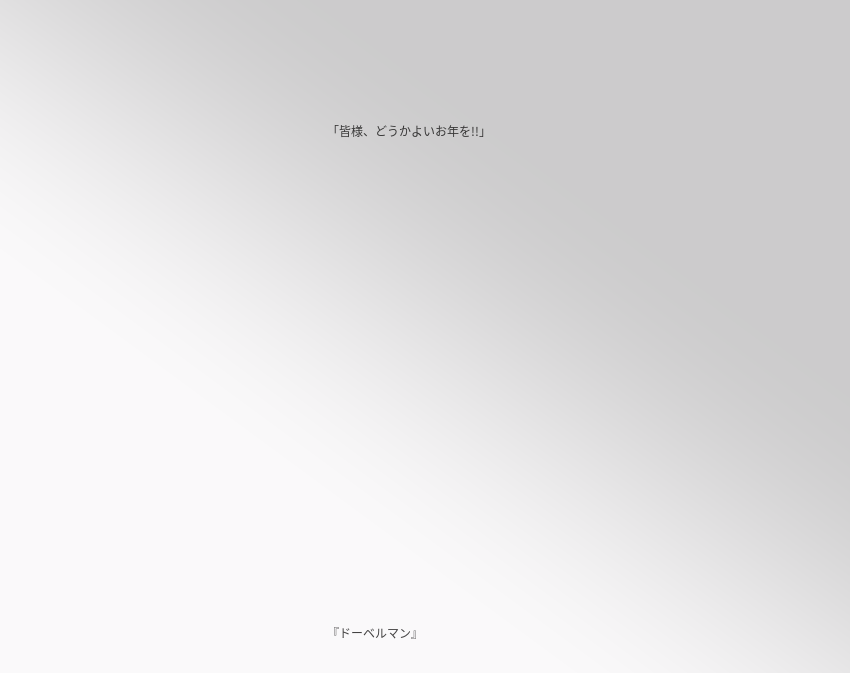「皆様、どうかよいお年を!!」


























『ドーベルマン』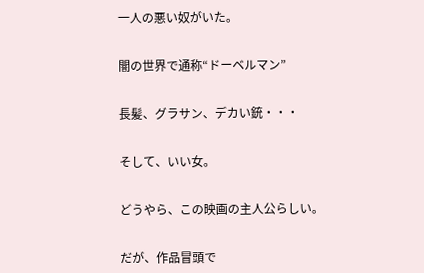一人の悪い奴がいた。


闇の世界で通称“ドーベルマン”


長髪、グラサン、デカい銃・・・


そして、いい女。


どうやら、この映画の主人公らしい。


だが、作品冒頭で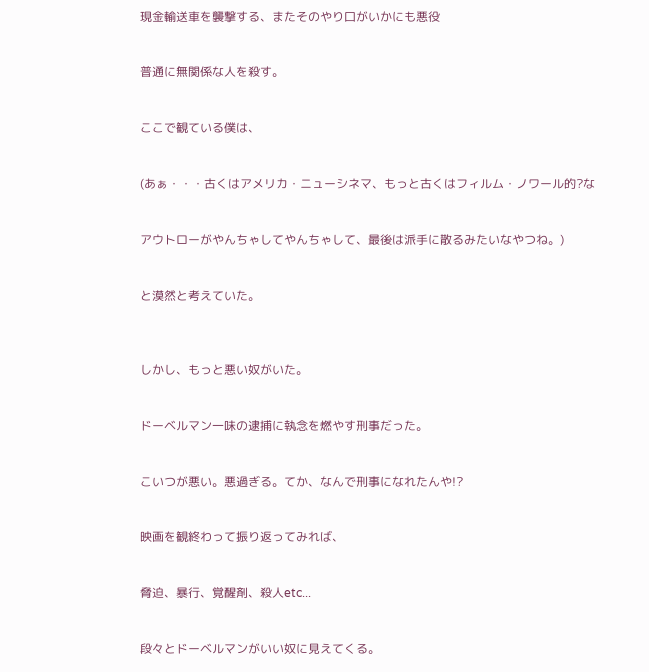現金輸送車を襲撃する、またそのやり口がいかにも悪役


普通に無関係な人を殺す。


ここで観ている僕は、


(あぁ・・・古くはアメリカ・ニューシネマ、もっと古くはフィルム・ノワール的?な


アウトローがやんちゃしてやんちゃして、最後は派手に散るみたいなやつね。)


と漠然と考えていた。



しかし、もっと悪い奴がいた。


ドーベルマン一味の逮捕に執念を燃やす刑事だった。


こいつが悪い。悪過ぎる。てか、なんで刑事になれたんや!?


映画を観終わって振り返ってみれば、


脅迫、暴行、覚醒剤、殺人etc...


段々とドーベルマンがいい奴に見えてくる。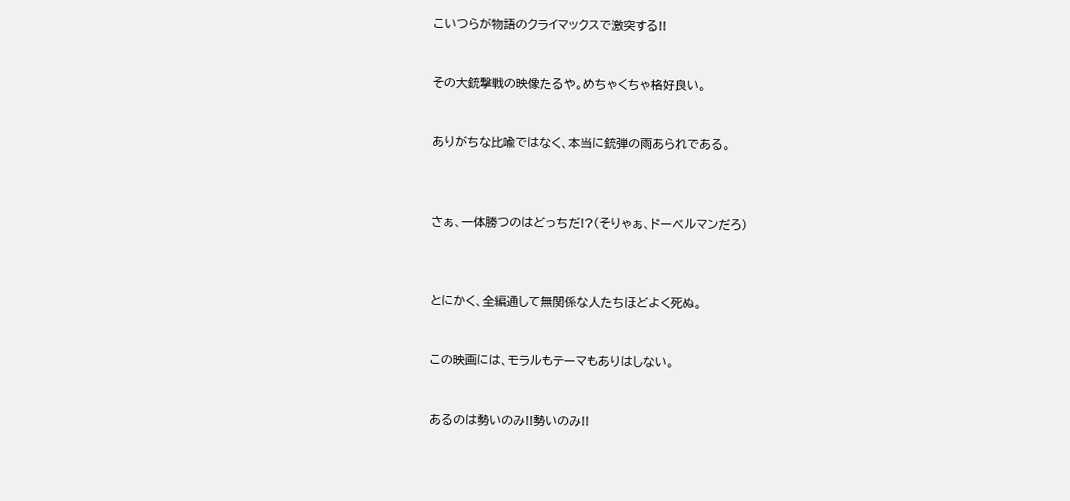こいつらが物語のクライマックスで激突する!!


その大銃撃戦の映像たるや。めちゃくちゃ格好良い。


ありがちな比喩ではなく、本当に銃弾の雨あられである。



さぁ、一体勝つのはどっちだ!?(そりゃぁ、ドーベルマンだろ)



とにかく、全編通して無関係な人たちほどよく死ぬ。


この映画には、モラルもテーマもありはしない。


あるのは勢いのみ!!勢いのみ!!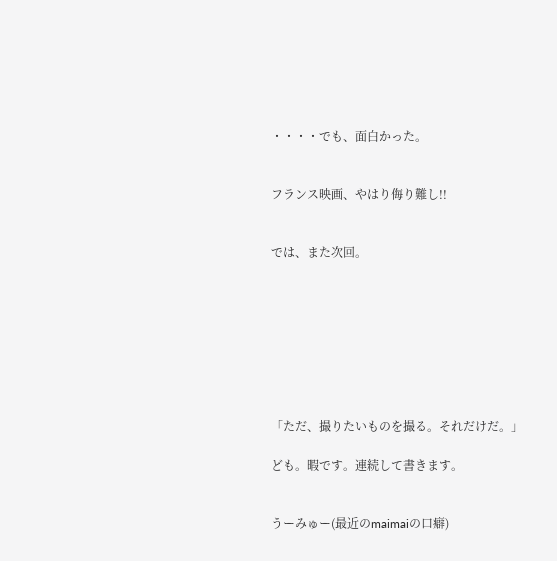・・・・でも、面白かった。


フランス映画、やはり侮り難し!!


では、また次回。








「ただ、撮りたいものを撮る。それだけだ。」

ども。暇です。連続して書きます。


うーみゅー(最近のmaimaiの口癖)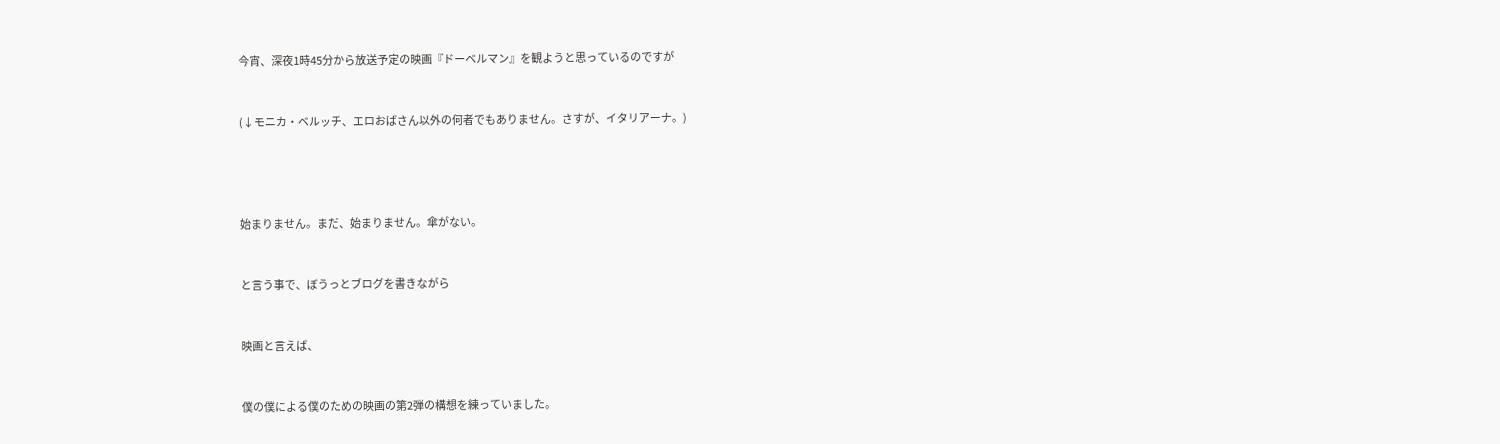今宵、深夜1時45分から放送予定の映画『ドーベルマン』を観ようと思っているのですが


(↓モニカ・ベルッチ、エロおばさん以外の何者でもありません。さすが、イタリアーナ。)




始まりません。まだ、始まりません。傘がない。


と言う事で、ぼうっとブログを書きながら


映画と言えば、


僕の僕による僕のための映画の第2弾の構想を練っていました。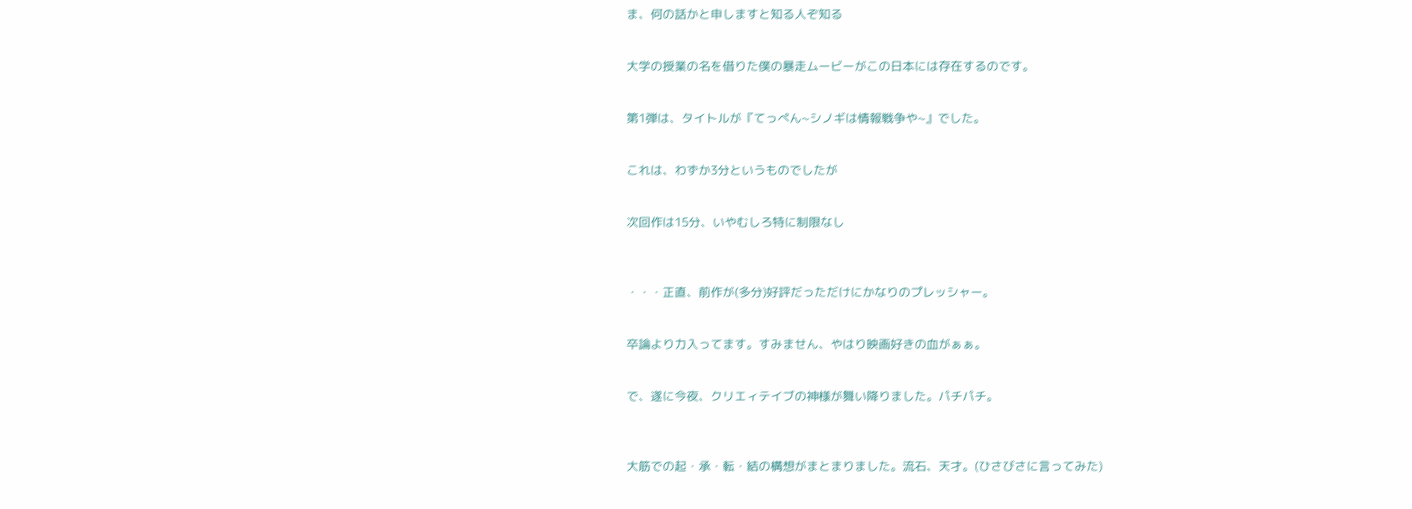ま、何の話かと申しますと知る人ぞ知る


大学の授業の名を借りた僕の暴走ムービーがこの日本には存在するのです。


第1弾は、タイトルが『てっぺん~シノギは情報戦争や~』でした。


これは、わずか3分というものでしたが


次回作は15分、いやむしろ特に制限なし



・・・正直、前作が(多分)好評だっただけにかなりのプレッシャー。


卒論より力入ってます。すみません、やはり映画好きの血がぁぁ。


で、遂に今夜、クリエィテイブの神様が舞い降りました。パチパチ。



大筋での起・承・転・結の構想がまとまりました。流石、天才。(ひさびさに言ってみた)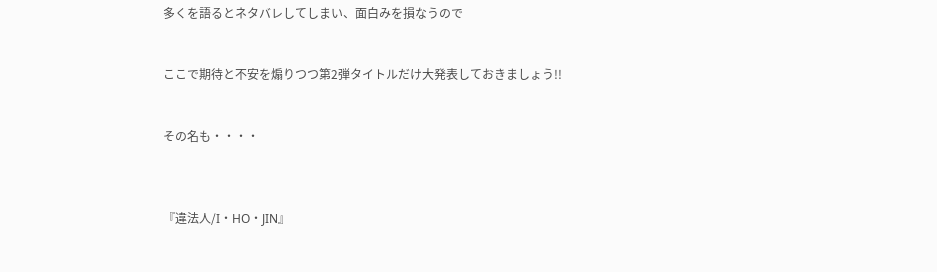多くを語るとネタバレしてしまい、面白みを損なうので


ここで期待と不安を煽りつつ第2弾タイトルだけ大発表しておきましょう!!


その名も・・・・



『違法人/I・HO・JIN』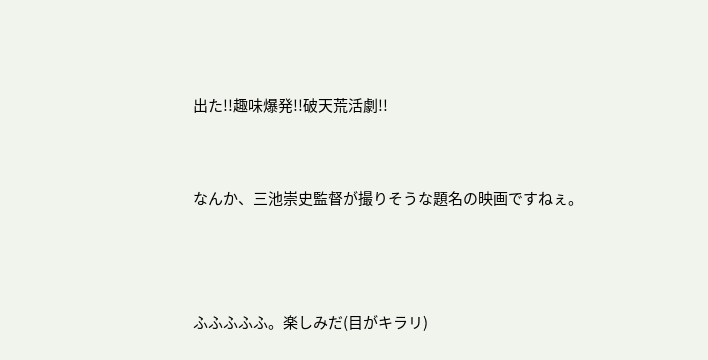出た!!趣味爆発!!破天荒活劇!!


なんか、三池崇史監督が撮りそうな題名の映画ですねぇ。



ふふふふふ。楽しみだ(目がキラリ)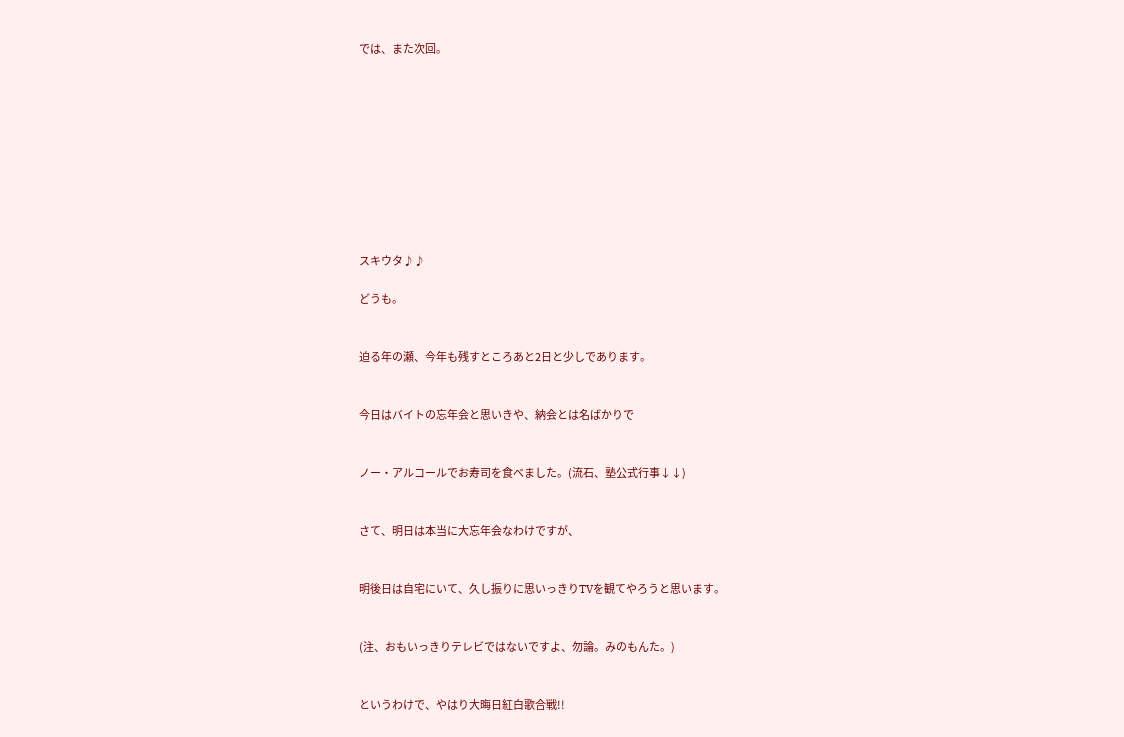では、また次回。










スキウタ♪♪

どうも。


迫る年の瀬、今年も残すところあと2日と少しであります。


今日はバイトの忘年会と思いきや、納会とは名ばかりで


ノー・アルコールでお寿司を食べました。(流石、塾公式行事↓↓)


さて、明日は本当に大忘年会なわけですが、


明後日は自宅にいて、久し振りに思いっきりTVを観てやろうと思います。


(注、おもいっきりテレビではないですよ、勿論。みのもんた。)


というわけで、やはり大晦日紅白歌合戦!!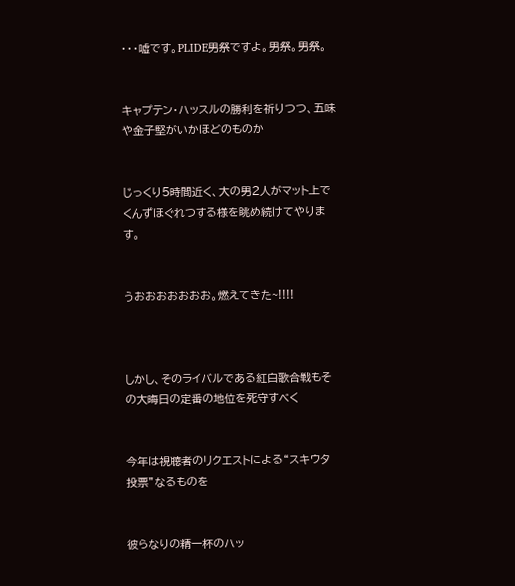・・・嘘です。PLIDE男祭ですよ。男祭。男祭。


キャプテン・ハッスルの勝利を祈りつつ、五味や金子堅がいかほどのものか


じっくり5時間近く、大の男2人がマット上でくんずほぐれつする様を眺め続けてやります。


うおおおおおおお。燃えてきた~!!!!



しかし、そのライバルである紅白歌合戦もその大晦日の定番の地位を死守すべく


今年は視聴者のリクエストによる“スキウタ投票”なるものを


彼らなりの精一杯のハッ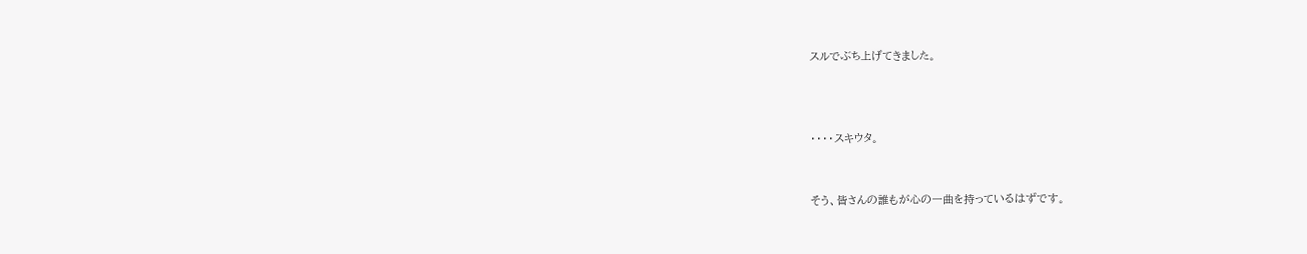スルでぶち上げてきました。



・・・・スキウタ。


そう、皆さんの誰もが心の一曲を持っているはずです。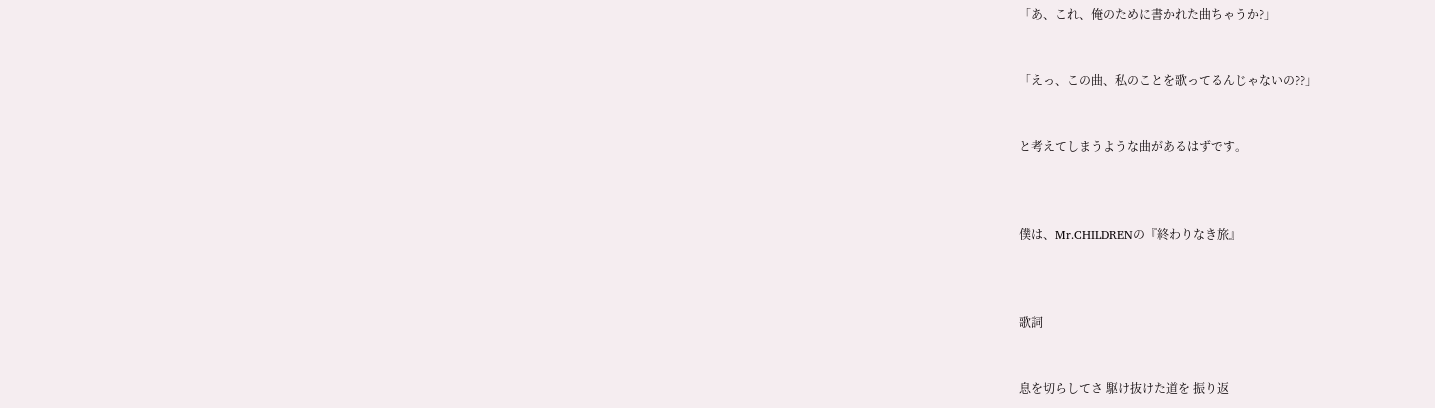「あ、これ、俺のために書かれた曲ちゃうか?」


「えっ、この曲、私のことを歌ってるんじゃないの??」


と考えてしまうような曲があるはずです。



僕は、Mr.CHILDRENの『終わりなき旅』



歌詞


息を切らしてさ 駆け抜けた道を 振り返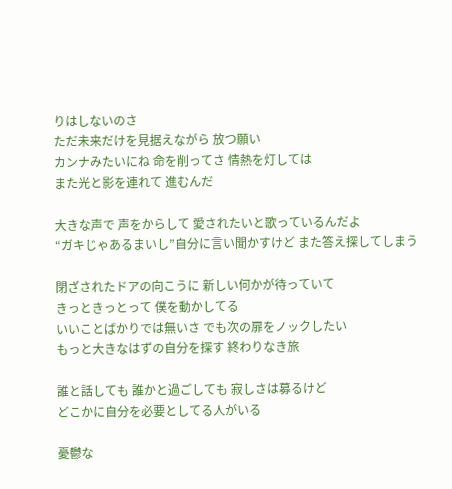りはしないのさ
ただ未来だけを見据えながら 放つ願い
カンナみたいにね 命を削ってさ 情熱を灯しては
また光と影を連れて 進むんだ

大きな声で 声をからして 愛されたいと歌っているんだよ
“ガキじゃあるまいし”自分に言い聞かすけど また答え探してしまう

閉ざされたドアの向こうに 新しい何かが待っていて
きっときっとって 僕を動かしてる
いいことばかりでは無いさ でも次の扉をノックしたい
もっと大きなはずの自分を探す 終わりなき旅

誰と話しても 誰かと過ごしても 寂しさは募るけど
どこかに自分を必要としてる人がいる

憂鬱な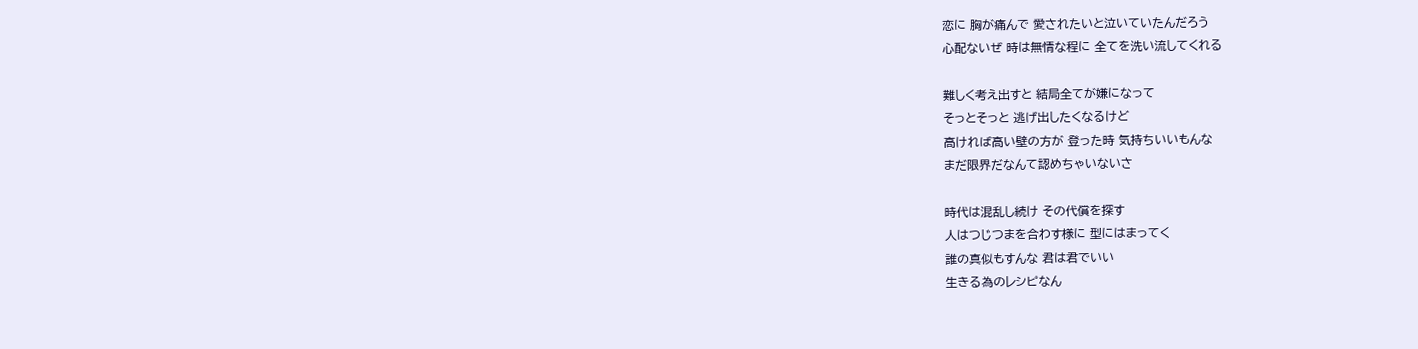恋に 胸が痛んで 愛されたいと泣いていたんだろう
心配ないぜ 時は無情な程に 全てを洗い流してくれる

難しく考え出すと 結局全てが嫌になって
そっとそっと 逃げ出したくなるけど
高ければ高い壁の方が 登った時 気持ちいいもんな
まだ限界だなんて認めちゃいないさ

時代は混乱し続け その代償を探す
人はつじつまを合わす様に 型にはまってく
誰の真似もすんな 君は君でいい
生きる為のレシピなん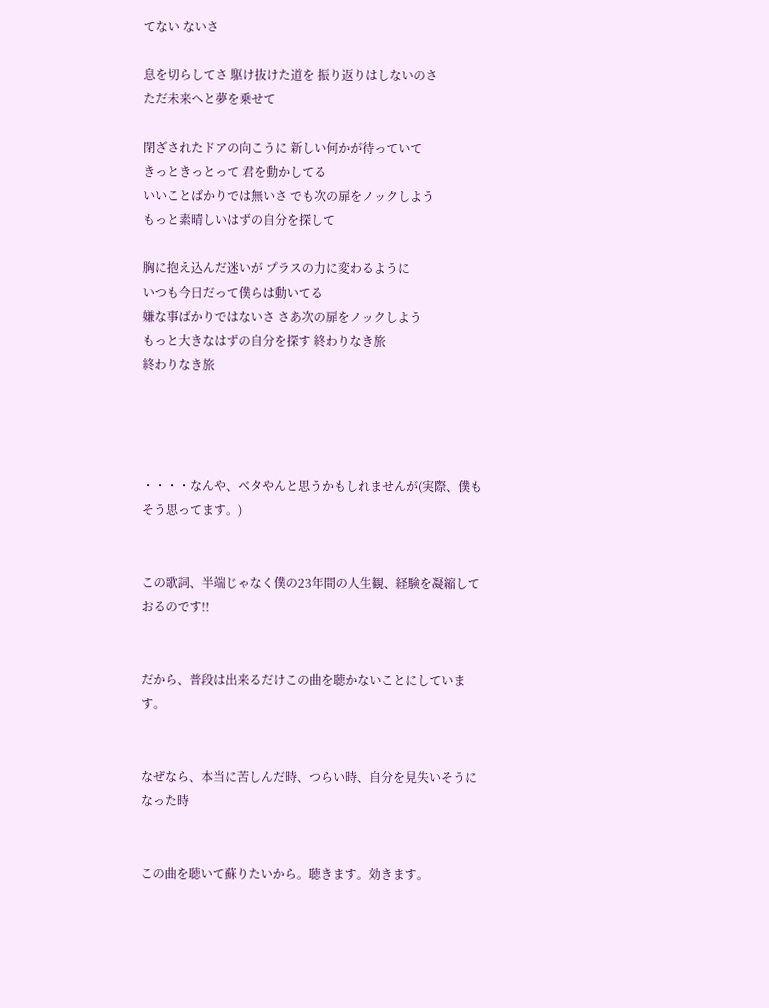てない ないさ

息を切らしてさ 駆け抜けた道を 振り返りはしないのさ
ただ未来へと夢を乗せて

閉ざされたドアの向こうに 新しい何かが待っていて
きっときっとって 君を動かしてる
いいことばかりでは無いさ でも次の扉をノックしよう
もっと素晴しいはずの自分を探して

胸に抱え込んだ迷いが プラスの力に変わるように
いつも今日だって僕らは動いてる
嫌な事ばかりではないさ さあ次の扉をノックしよう
もっと大きなはずの自分を探す 終わりなき旅
終わりなき旅




・・・・なんや、ベタやんと思うかもしれませんが(実際、僕もそう思ってます。)


この歌詞、半端じゃなく僕の23年間の人生観、経験を凝縮しておるのです!!


だから、普段は出来るだけこの曲を聴かないことにしています。


なぜなら、本当に苦しんだ時、つらい時、自分を見失いそうになった時


この曲を聴いて蘇りたいから。聴きます。効きます。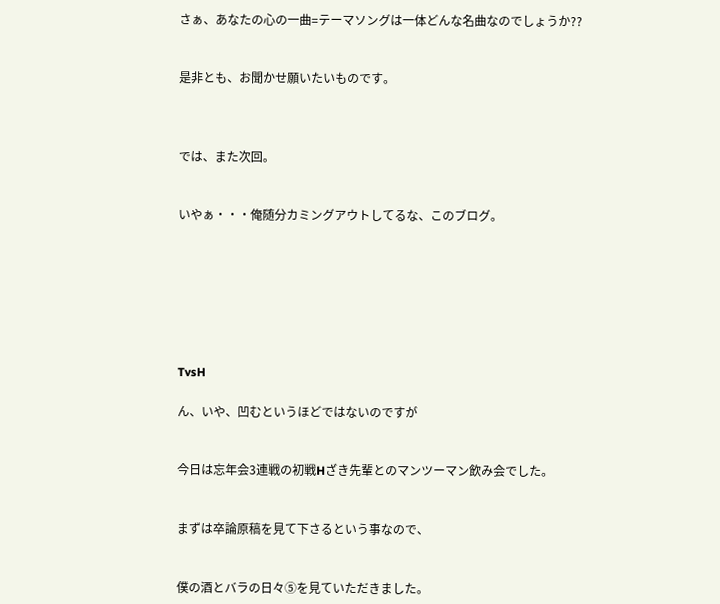さぁ、あなたの心の一曲=テーマソングは一体どんな名曲なのでしょうか??


是非とも、お聞かせ願いたいものです。



では、また次回。


いやぁ・・・俺随分カミングアウトしてるな、このブログ。







TvsH

ん、いや、凹むというほどではないのですが


今日は忘年会3連戦の初戦Hざき先輩とのマンツーマン飲み会でした。


まずは卒論原稿を見て下さるという事なので、


僕の酒とバラの日々⑤を見ていただきました。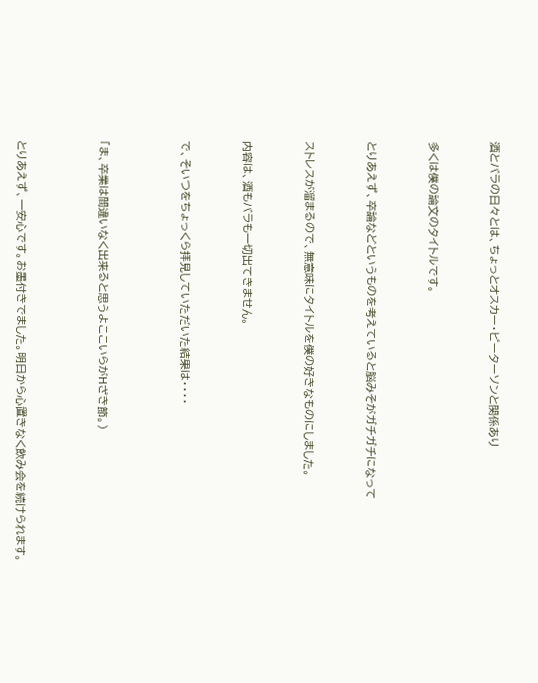酒とバラの日々とは、ちょっとオスカー・ピーターソンと関係あり


多くは僕の論文のタイトルです。


とりあえず、卒論などというものを考えていると脳みそがガチガチになって


ストレスが溜まるので、無意味にタイトルを僕の好きなものにしました。


内容は、酒もバラも一切出てきません。


で、そいつをちょっくら拝見していただいた結果は・・・・



「ま、卒業は間違いなく出来ると思うよここいらがHざき節。)



とりあえず、一安心です。お墨付きでました。明日から心置きなく飲み会を続けられます。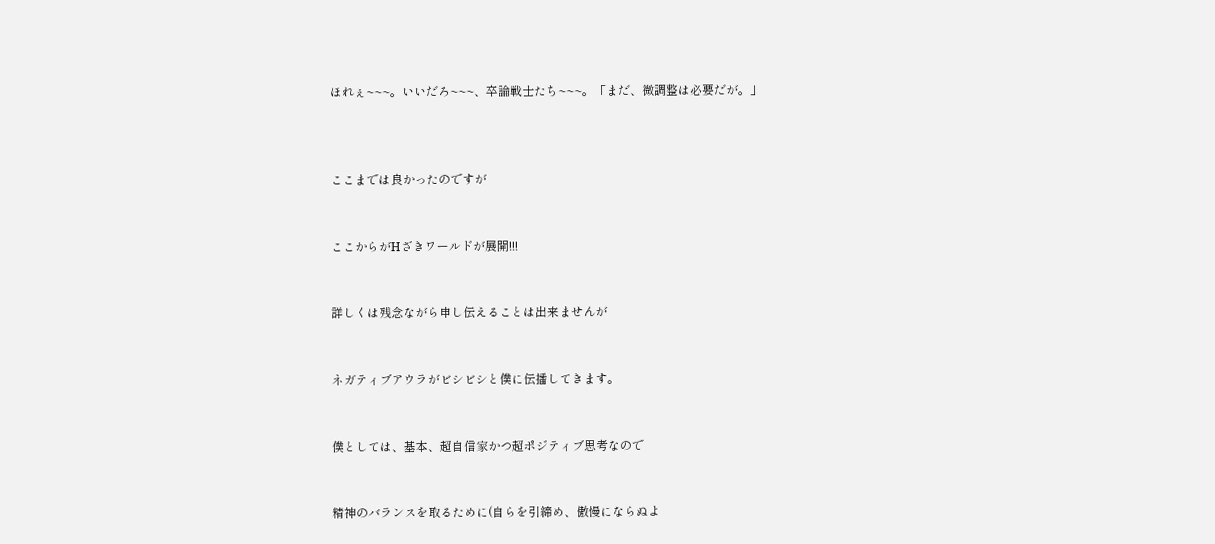ほれぇ~~~。いいだろ~~~、卒論戦士たち~~~。「まだ、微調整は必要だが。」



ここまでは良かったのですが


ここからがHざきワールドが展開!!!


詳しくは残念ながら申し伝えることは出来ませんが


ネガティブアウラがビシビシと僕に伝播してきます。


僕としては、基本、超自信家かつ超ポジティブ思考なので


精神のバランスを取るために(自らを引締め、傲慢にならぬよ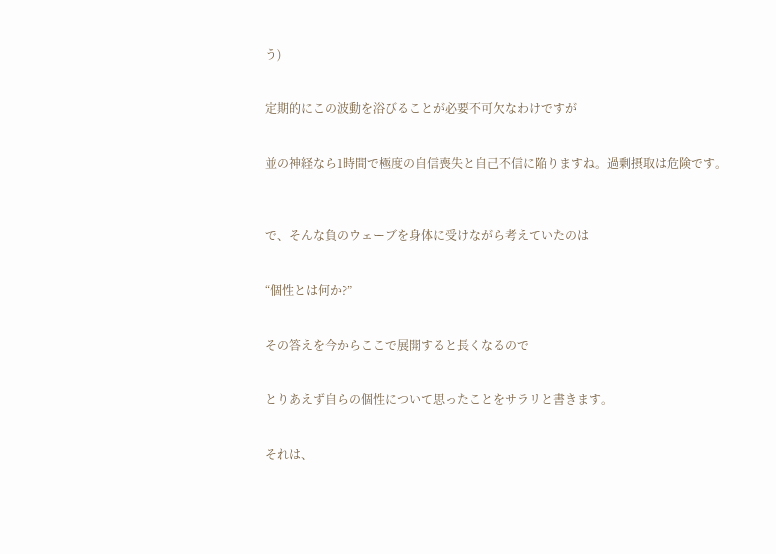う)


定期的にこの波動を浴びることが必要不可欠なわけですが


並の神経なら1時間で極度の自信喪失と自己不信に陥りますね。過剰摂取は危険です。



で、そんな負のウェーブを身体に受けながら考えていたのは


“個性とは何か?”


その答えを今からここで展開すると長くなるので


とりあえず自らの個性について思ったことをサラリと書きます。


それは、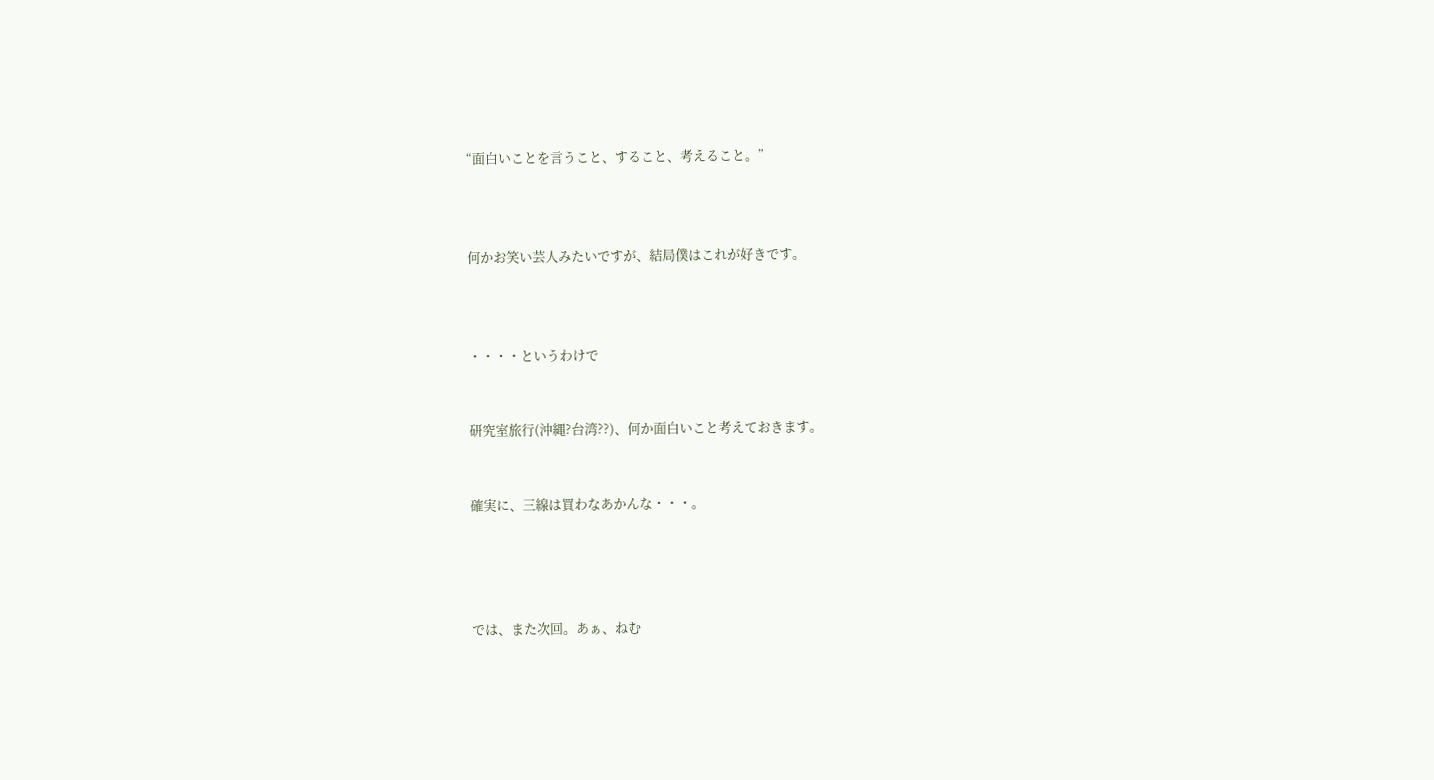“面白いことを言うこと、すること、考えること。”



何かお笑い芸人みたいですが、結局僕はこれが好きです。



・・・・というわけで


研究室旅行(沖縄?台湾??)、何か面白いこと考えておきます。


確実に、三線は買わなあかんな・・・。




では、また次回。あぁ、ねむ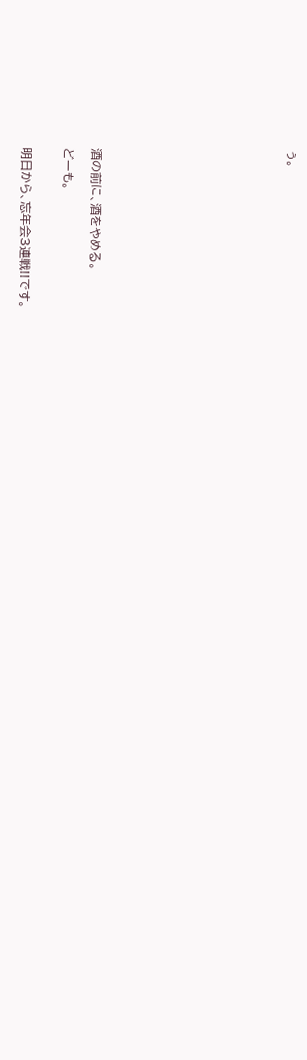ぅ。













酒の前に、酒をやめる。

どーも。


明日から、忘年会3連戦!!です。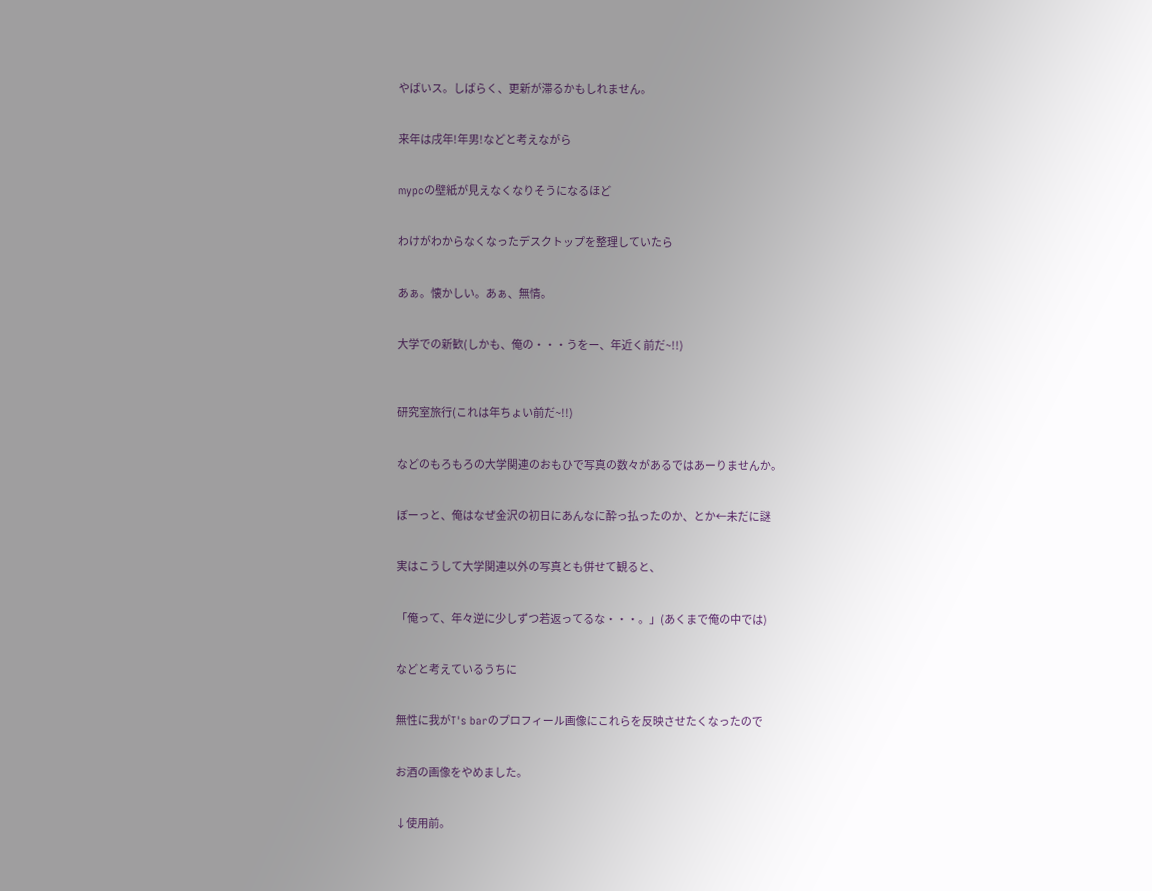やばいス。しばらく、更新が滞るかもしれません。


来年は戌年!年男!などと考えながら


mypcの壁紙が見えなくなりそうになるほど


わけがわからなくなったデスクトップを整理していたら


あぁ。懐かしい。あぁ、無情。


大学での新歓(しかも、俺の・・・うをー、年近く前だ~!!)



研究室旅行(これは年ちょい前だ~!!)


などのもろもろの大学関連のおもひで写真の数々があるではあーりませんか。


ぼーっと、俺はなぜ金沢の初日にあんなに酔っ払ったのか、とか←未だに謎


実はこうして大学関連以外の写真とも併せて観ると、


「俺って、年々逆に少しずつ若返ってるな・・・。」(あくまで俺の中では)


などと考えているうちに


無性に我がT's barのプロフィール画像にこれらを反映させたくなったので


お酒の画像をやめました。


↓使用前。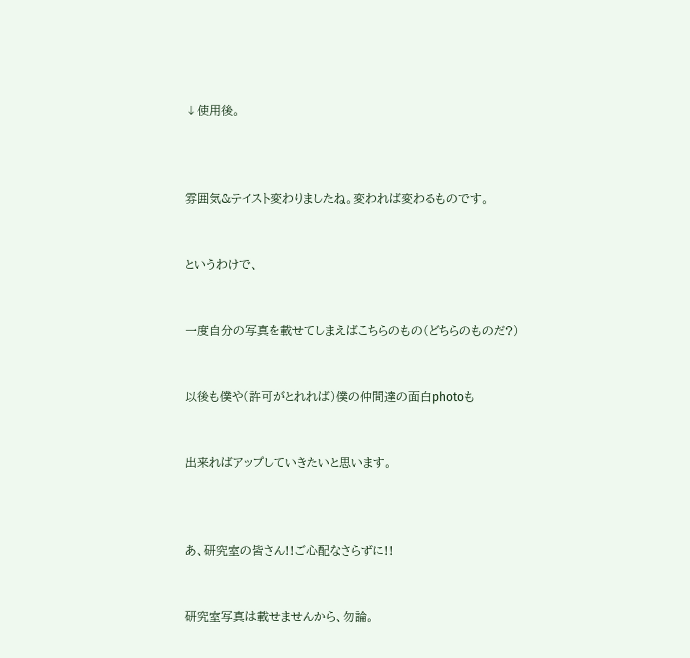↓使用後。



雰囲気&テイスト変わりましたね。変われば変わるものです。


というわけで、


一度自分の写真を載せてしまえばこちらのもの(どちらのものだ?)


以後も僕や(許可がとれれば)僕の仲間達の面白photoも


出来ればアップしていきたいと思います。



あ、研究室の皆さん!!ご心配なさらずに!!


研究室写真は載せませんから、勿論。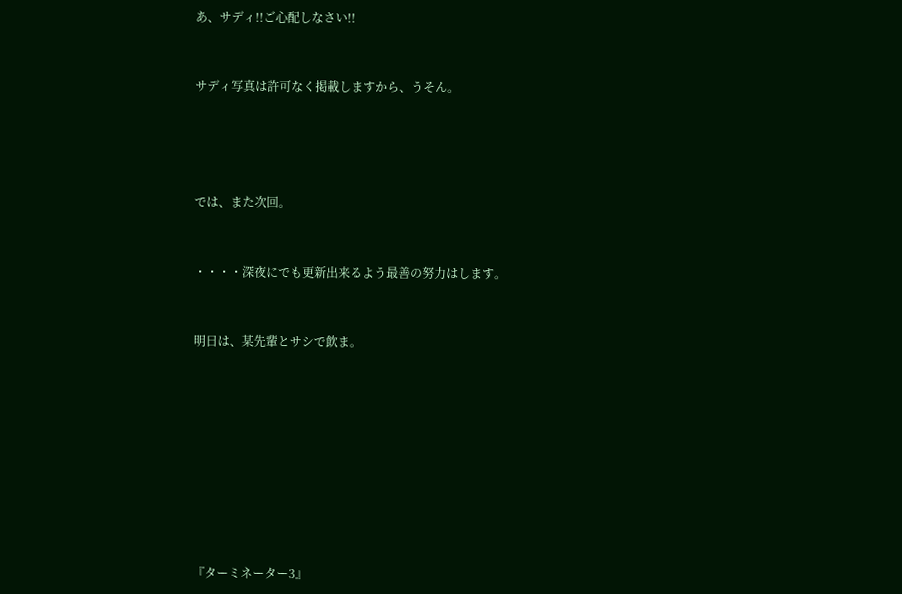あ、サディ!!ご心配しなさい!!


サディ写真は許可なく掲載しますから、うそん。




では、また次回。


・・・・深夜にでも更新出来るよう最善の努力はします。


明日は、某先輩とサシで飲ま。









『ターミネーター3』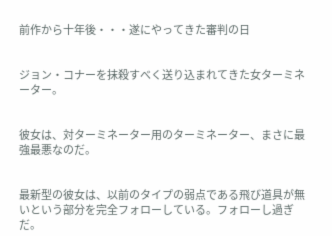前作から十年後・・・遂にやってきた審判の日


ジョン・コナーを抹殺すべく送り込まれてきた女ターミネーター。


彼女は、対ターミネーター用のターミネーター、まさに最強最悪なのだ。


最新型の彼女は、以前のタイプの弱点である飛び道具が無いという部分を完全フォローしている。フォローし過ぎだ。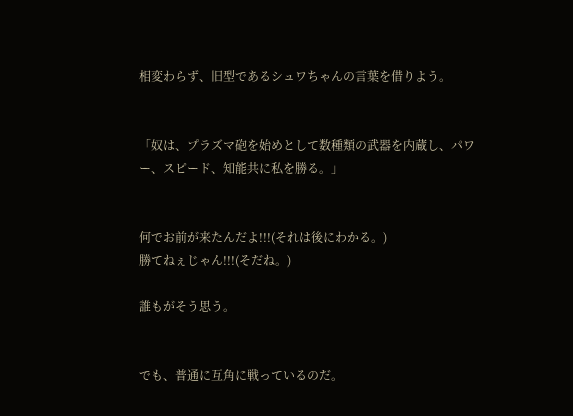相変わらず、旧型であるシュワちゃんの言葉を借りよう。


「奴は、プラズマ砲を始めとして数種類の武器を内蔵し、パワー、スピード、知能共に私を勝る。」


何でお前が来たんだよ!!!(それは後にわかる。)
勝てねぇじゃん!!!(そだね。)

誰もがそう思う。


でも、普通に互角に戦っているのだ。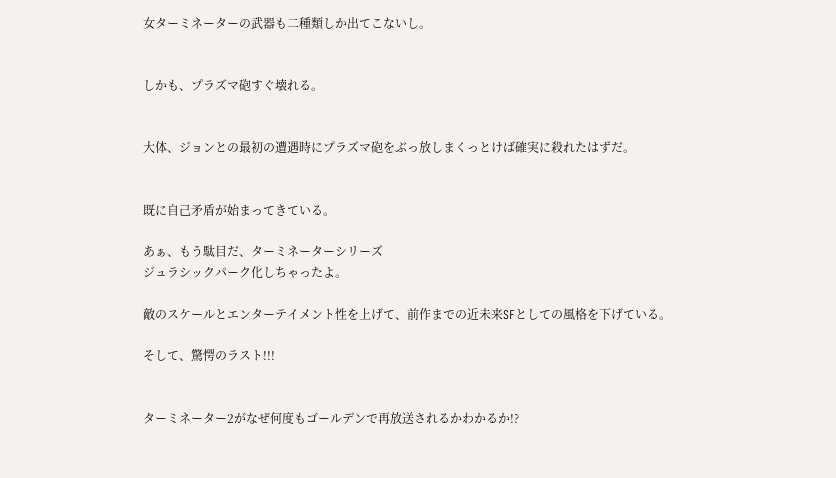女ターミネーターの武器も二種類しか出てこないし。


しかも、プラズマ砲すぐ壊れる。


大体、ジョンとの最初の遭遇時にプラズマ砲をぶっ放しまくっとけば確実に殺れたはずだ。


既に自己矛盾が始まってきている。

あぁ、もう駄目だ、ターミネーターシリーズ
ジュラシックパーク化しちゃったよ。

敵のスケールとエンターテイメント性を上げて、前作までの近未来SFとしての風格を下げている。

そして、驚愕のラスト!!!


ターミネーター2がなぜ何度もゴールデンで再放送されるかわかるか!?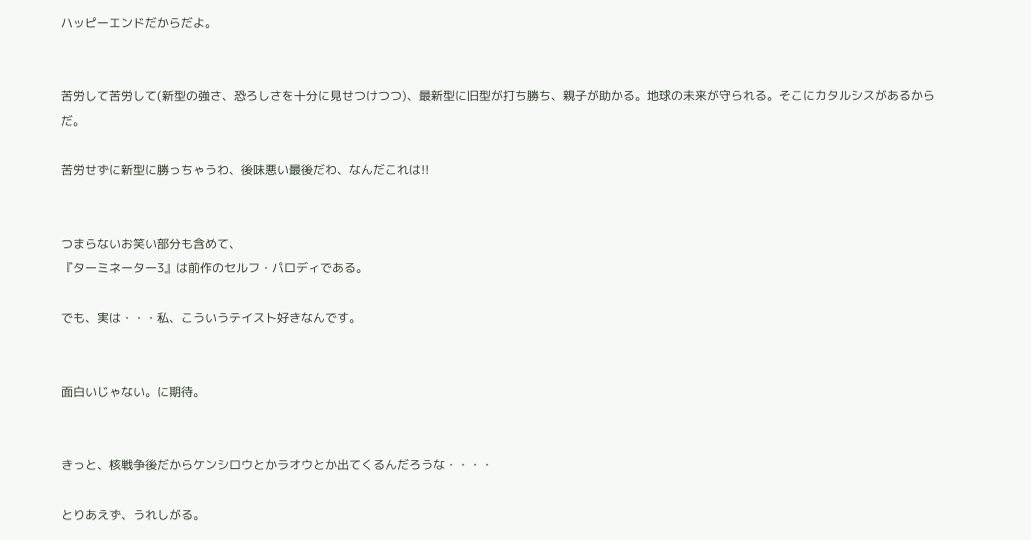ハッピーエンドだからだよ。


苦労して苦労して(新型の強さ、恐ろしさを十分に見せつけつつ)、最新型に旧型が打ち勝ち、親子が助かる。地球の未来が守られる。そこにカタルシスがあるからだ。

苦労せずに新型に勝っちゃうわ、後味悪い最後だわ、なんだこれは!!


つまらないお笑い部分も含めて、
『ターミネーター3』は前作のセルフ・パロディである。

でも、実は・・・私、こういうテイスト好きなんです。


面白いじゃない。に期待。


きっと、核戦争後だからケンシロウとかラオウとか出てくるんだろうな・・・・

とりあえず、うれしがる。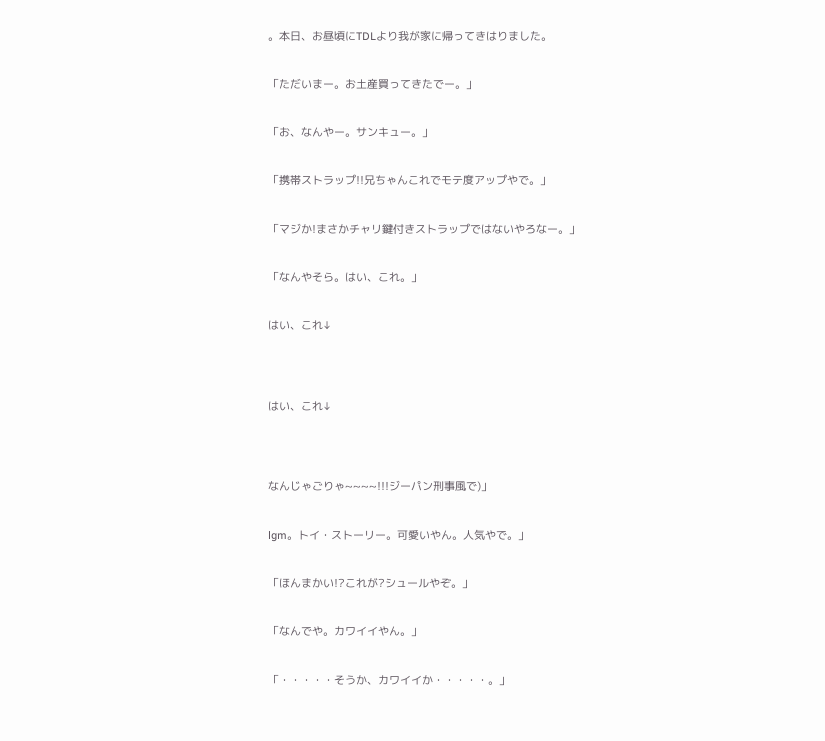。本日、お昼頃にTDLより我が家に帰ってきはりました。


「ただいまー。お土産買ってきたでー。」


「お、なんやー。サンキュー。」


「携帯ストラップ!!兄ちゃんこれでモテ度アップやで。」


「マジか!まさかチャリ鍵付きストラップではないやろなー。」


「なんやそら。はい、これ。」


はい、これ↓




はい、これ↓




なんじゃごりゃ~~~~!!!ジーパン刑事風で)」


lgm。トイ・ストーリー。可愛いやん。人気やで。」


「ほんまかい!?これが?シュールやぞ。」


「なんでや。カワイイやん。」


「・・・・・そうか、カワイイか・・・・・。」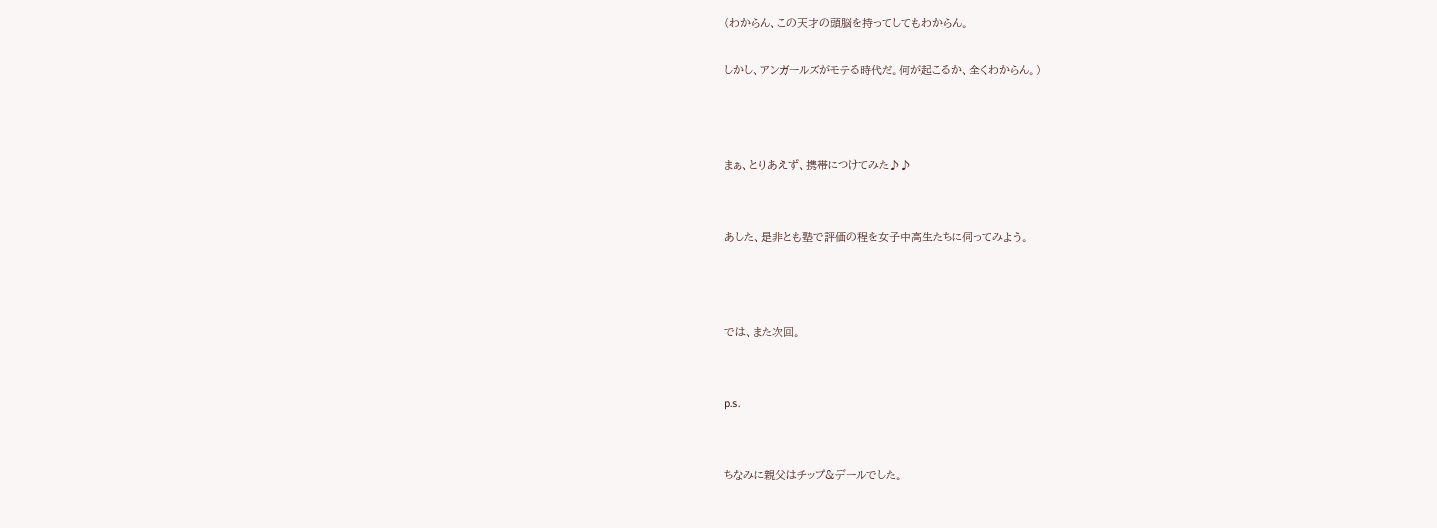(わからん、この天才の頭脳を持ってしてもわからん。

しかし、アンガールズがモテる時代だ。何が起こるか、全くわからん。)



まぁ、とりあえず、携帯につけてみた♪♪


あした、是非とも塾で評価の程を女子中高生たちに伺ってみよう。



では、また次回。


p.s.


ちなみに親父はチップ&デールでした。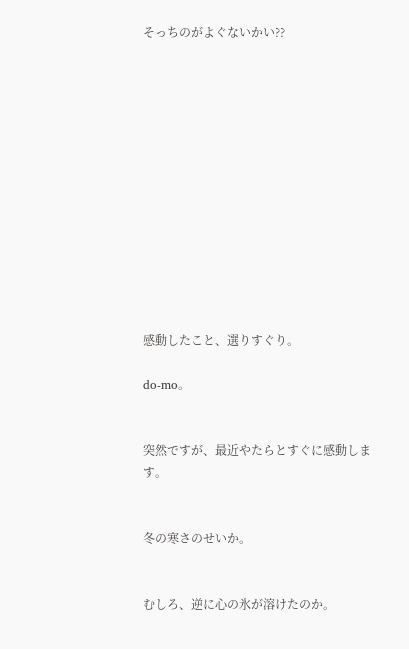そっちのがよぐないかい??













感動したこと、選りすぐり。

do-mo。


突然ですが、最近やたらとすぐに感動します。


冬の寒さのせいか。


むしろ、逆に心の氷が溶けたのか。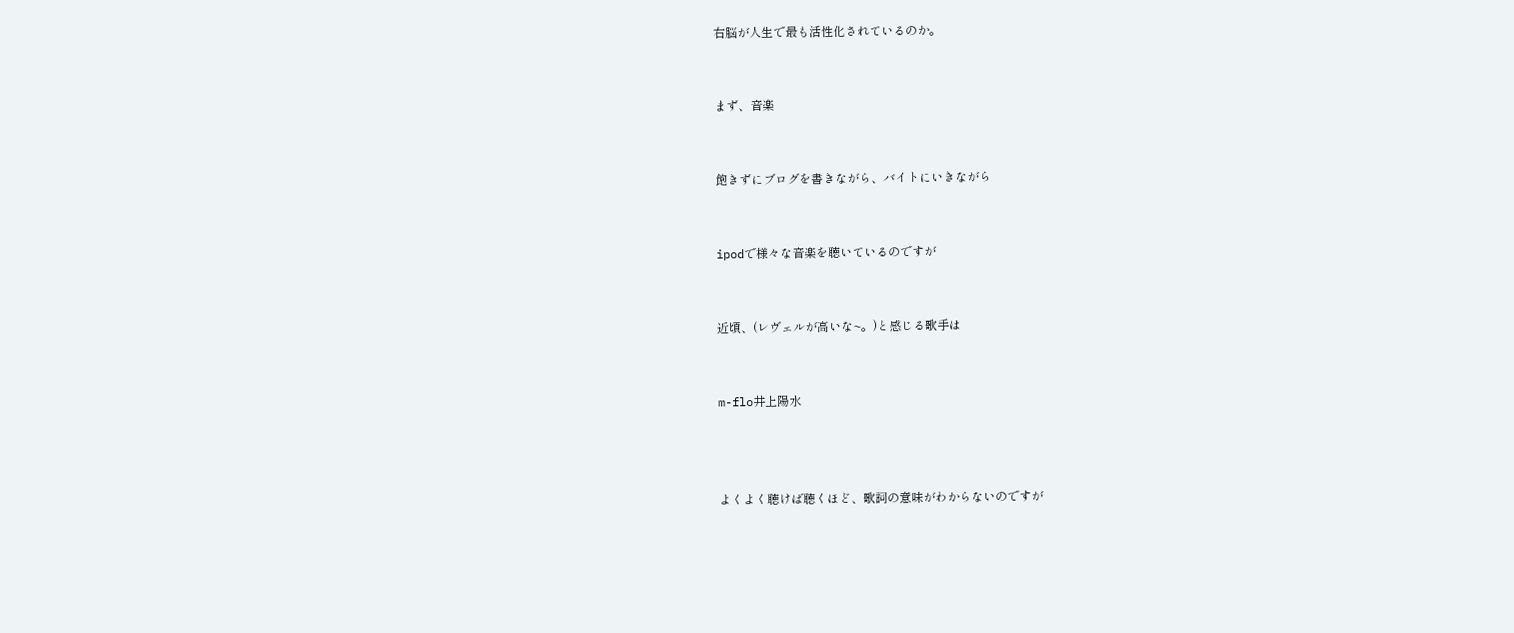右脳が人生で最も活性化されているのか。


まず、音楽


飽きずにブログを書きながら、バイトにいきながら


ipodで様々な音楽を聴いているのですが


近頃、(レヴェルが高いな~。)と感じる歌手は


m-flo井上陽水



よくよく聴けば聴くほど、歌詞の意味がわからないのですが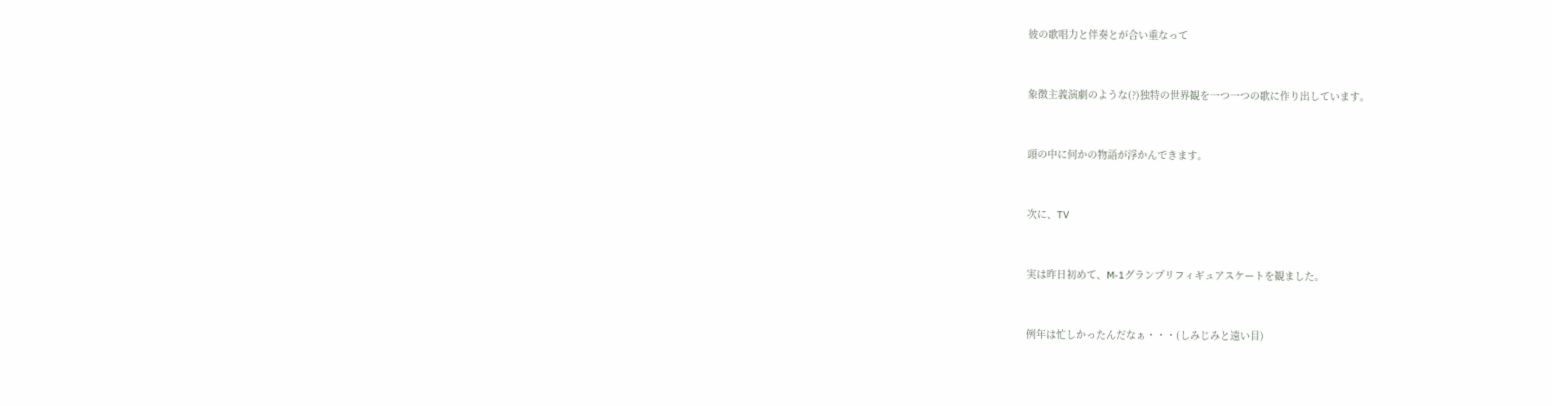彼の歌唱力と伴奏とが合い重なって


象徴主義演劇のような(?)独特の世界観を一つ一つの歌に作り出しています。


頭の中に何かの物語が浮かんできます。


次に、TV


実は昨日初めて、M-1グランプリフィギュアスケートを観ました。


例年は忙しかったんだなぁ・・・(しみじみと遠い目)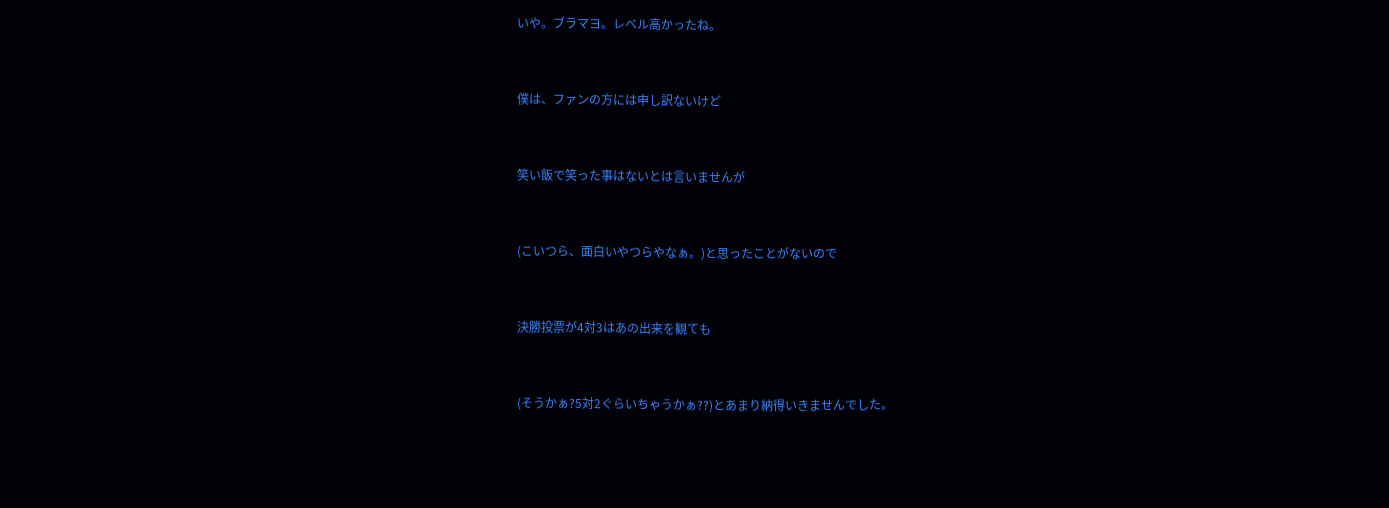いや。ブラマヨ。レベル高かったね。


僕は、ファンの方には申し訳ないけど


笑い飯で笑った事はないとは言いませんが


(こいつら、面白いやつらやなぁ。)と思ったことがないので


決勝投票が4対3はあの出来を観ても


(そうかぁ?5対2ぐらいちゃうかぁ??)とあまり納得いきませんでした。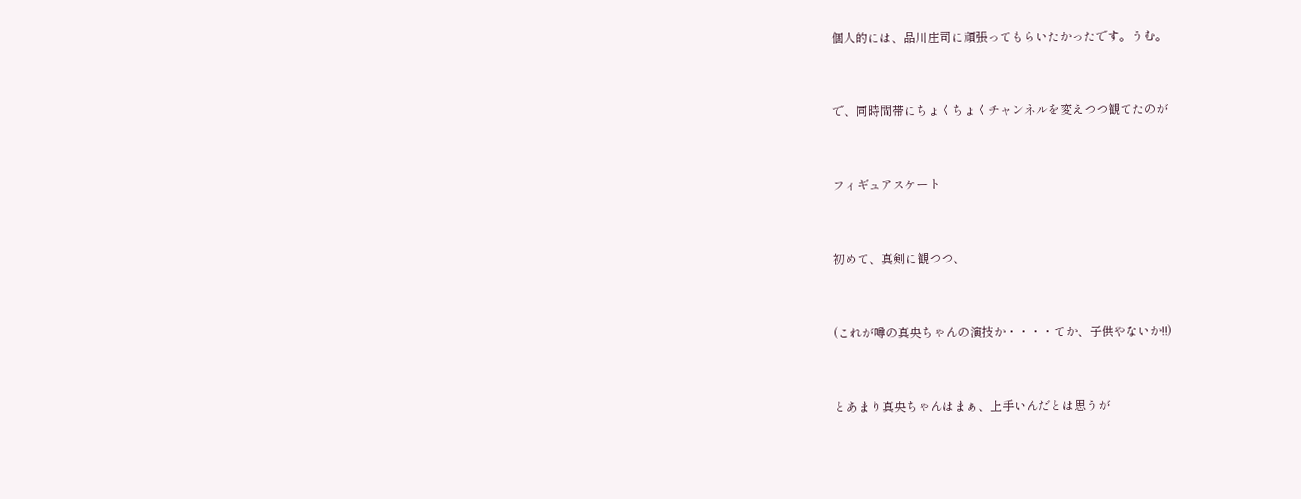個人的には、品川庄司に頑張ってもらいたかったです。うむ。


で、同時間帯にちょくちょくチャンネルを変えつつ観てたのが


フィギュアスケート


初めて、真剣に観つつ、


(これが噂の真央ちゃんの演技か・・・・てか、子供やないか!!)


とあまり真央ちゃんはまぁ、上手いんだとは思うが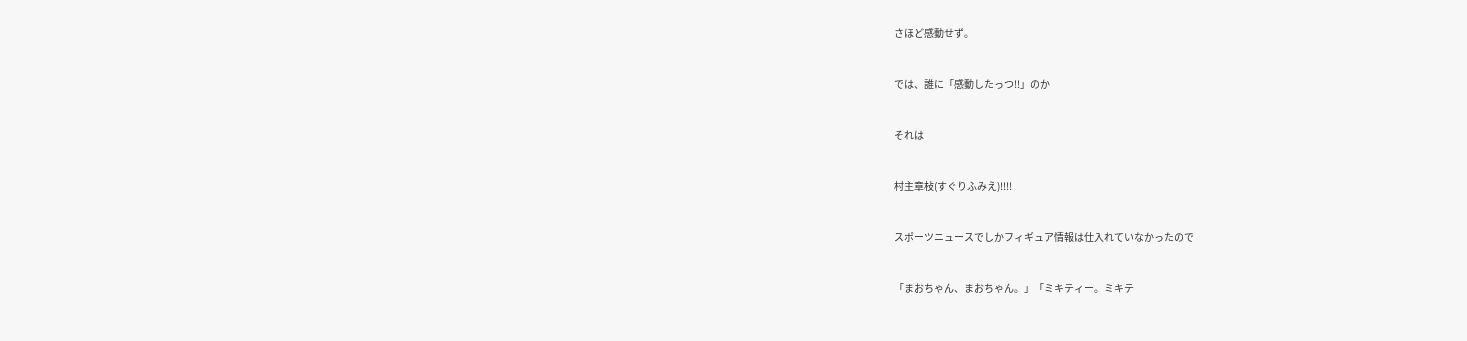さほど感動せず。


では、誰に「感動したっつ!!」のか


それは


村主章枝(すぐりふみえ)!!!!


スポーツニュースでしかフィギュア情報は仕入れていなかったので


「まおちゃん、まおちゃん。」「ミキティー。ミキテ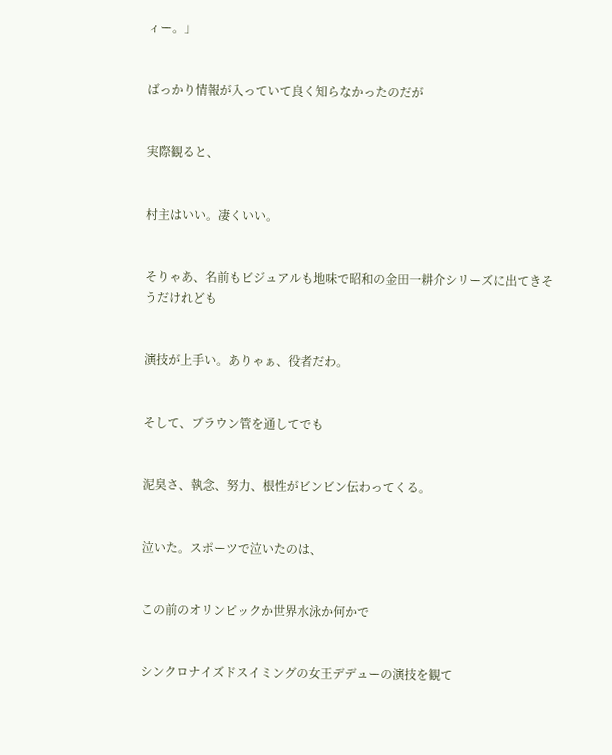ィー。」


ばっかり情報が入っていて良く知らなかったのだが


実際観ると、


村主はいい。凄くいい。


そりゃあ、名前もビジュアルも地味で昭和の金田一耕介シリーズに出てきそうだけれども


演技が上手い。ありゃぁ、役者だわ。


そして、ブラウン管を通してでも


泥臭さ、執念、努力、根性がビンビン伝わってくる。


泣いた。スポーツで泣いたのは、


この前のオリンピックか世界水泳か何かで


シンクロナイズドスイミングの女王デデューの演技を観て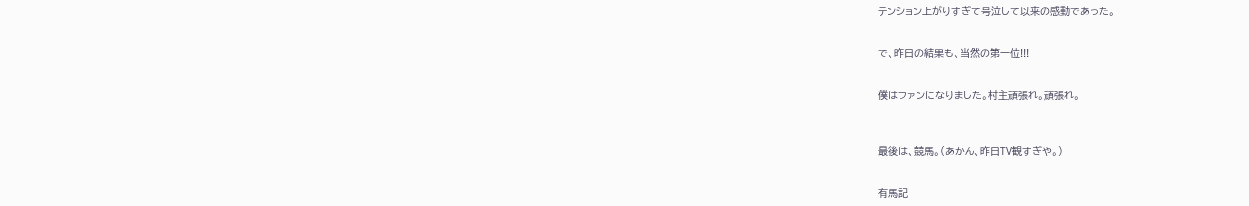テンション上がりすぎて号泣して以来の感動であった。


で、昨日の結果も、当然の第一位!!!


僕はファンになりました。村主頑張れ。頑張れ。



最後は、競馬。(あかん、昨日TV観すぎや。)


有馬記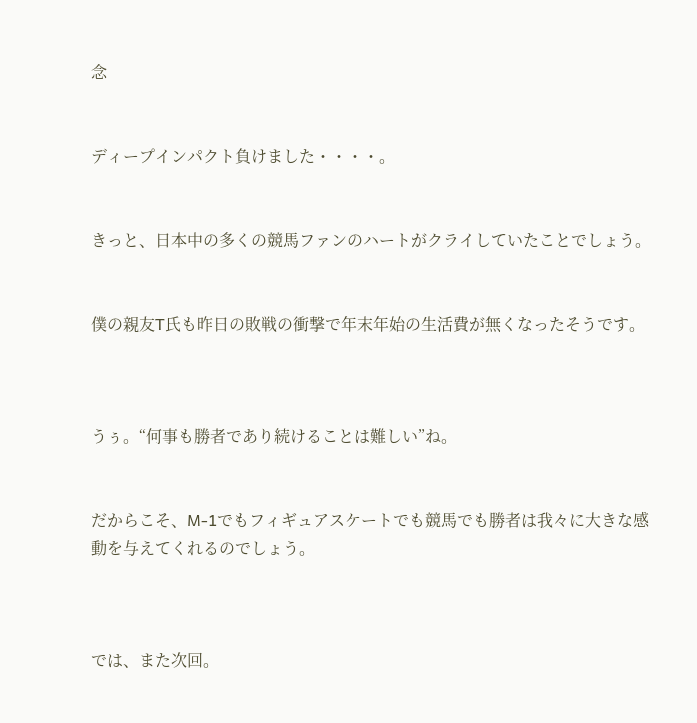念


ディープインパクト負けました・・・・。


きっと、日本中の多くの競馬ファンのハートがクライしていたことでしょう。


僕の親友T氏も昨日の敗戦の衝撃で年末年始の生活費が無くなったそうです。



うぅ。“何事も勝者であり続けることは難しい”ね。


だからこそ、M-1でもフィギュアスケートでも競馬でも勝者は我々に大きな感動を与えてくれるのでしょう。



では、また次回。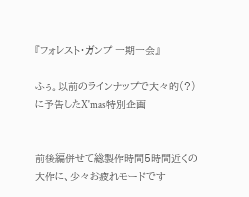『フォレスト・ガンプ 一期一会』

ふぅ。以前のラインナップで大々的(?)に予告したX'mas特別企画


前後編併せて総製作時間5時間近くの大作に、少々お疲れモードです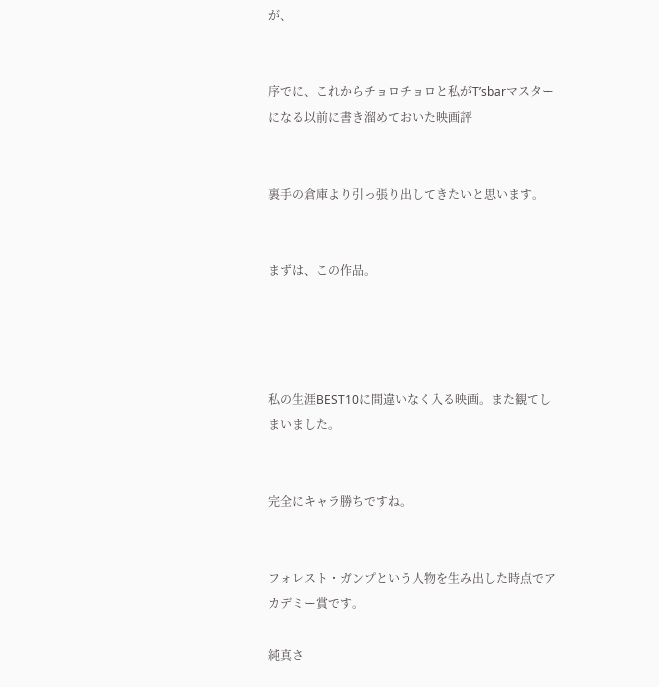が、


序でに、これからチョロチョロと私がT’sbarマスターになる以前に書き溜めておいた映画評


裏手の倉庫より引っ張り出してきたいと思います。


まずは、この作品。




私の生涯BEST10に間違いなく入る映画。また観てしまいました。


完全にキャラ勝ちですね。


フォレスト・ガンプという人物を生み出した時点でアカデミー賞です。

純真さ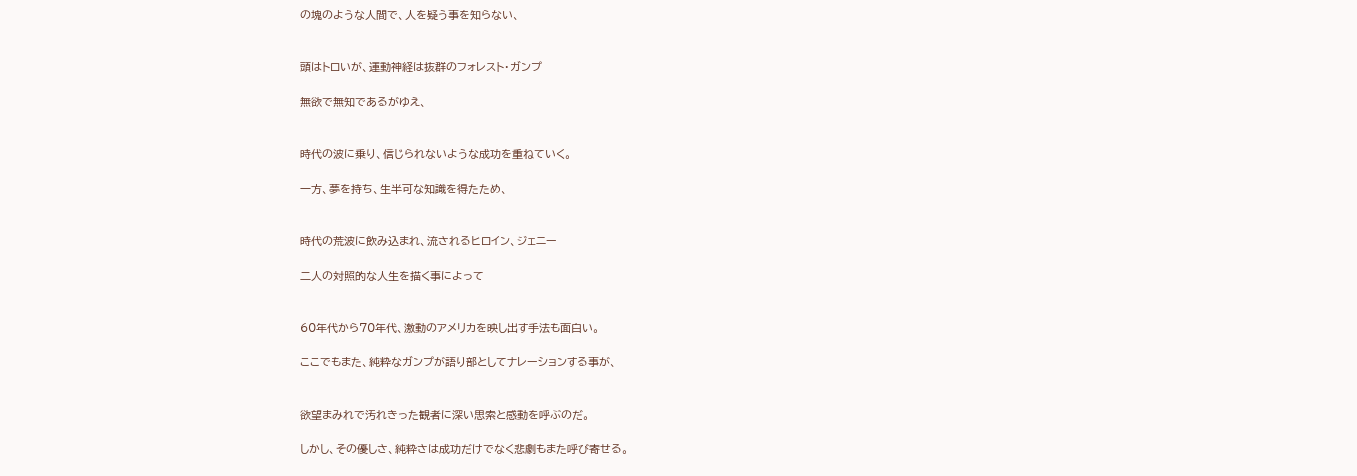の塊のような人間で、人を疑う事を知らない、


頭はトロいが、運動神経は抜群のフォレスト・ガンプ

無欲で無知であるがゆえ、


時代の波に乗り、信じられないような成功を重ねていく。

一方、夢を持ち、生半可な知識を得たため、


時代の荒波に飲み込まれ、流されるヒロイン、ジェニー

二人の対照的な人生を描く事によって


60年代から70年代、激動のアメリカを映し出す手法も面白い。

ここでもまた、純粋なガンプが語り部としてナレーションする事が、


欲望まみれで汚れきった観者に深い思索と感動を呼ぶのだ。

しかし、その優しさ、純粋さは成功だけでなく悲劇もまた呼び寄せる。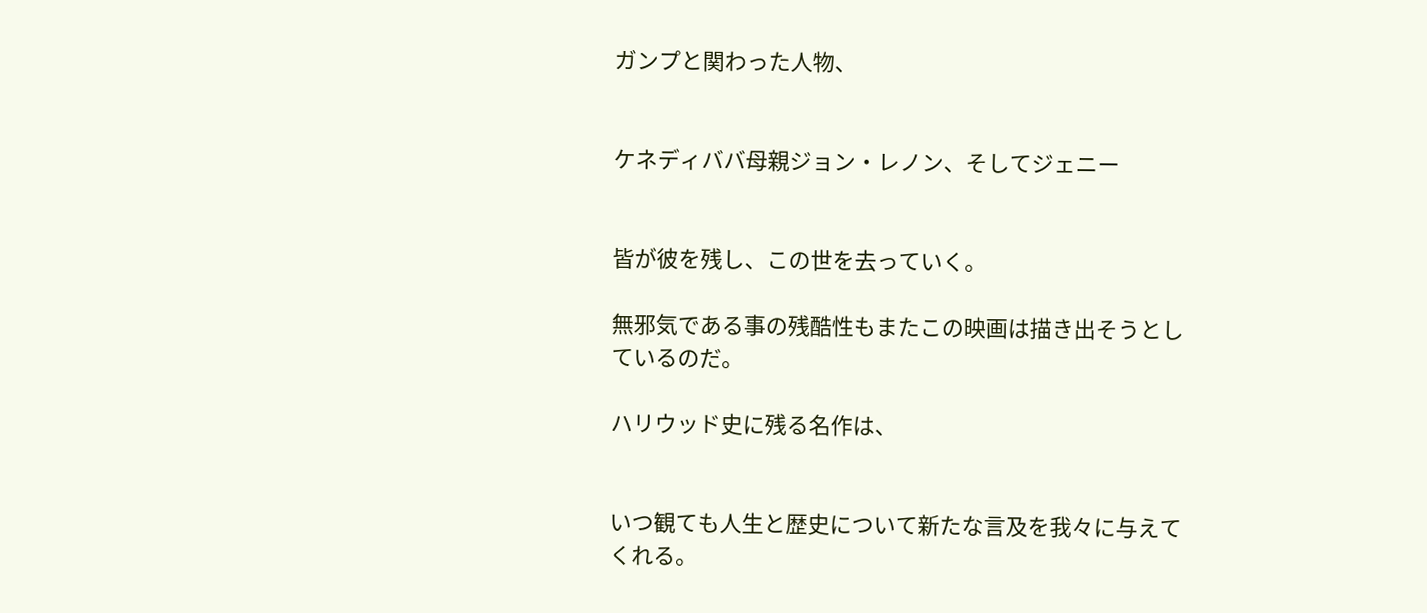ガンプと関わった人物、


ケネディババ母親ジョン・レノン、そしてジェニー


皆が彼を残し、この世を去っていく。

無邪気である事の残酷性もまたこの映画は描き出そうとしているのだ。

ハリウッド史に残る名作は、


いつ観ても人生と歴史について新たな言及を我々に与えてくれる。